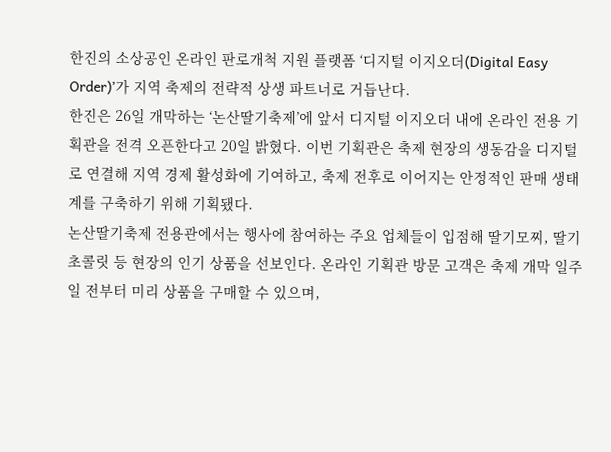한진의 소상공인 온라인 판로개척 지원 플랫폼 ‘디지털 이지오더(Digital Easy Order)’가 지역 축제의 전략적 상생 파트너로 거듭난다.
한진은 26일 개막하는 ‘논산딸기축제’에 앞서 디지털 이지오더 내에 온라인 전용 기획관을 전격 오픈한다고 20일 밝혔다. 이번 기획관은 축제 현장의 생동감을 디지털로 연결해 지역 경제 활성화에 기여하고, 축제 전후로 이어지는 안정적인 판매 생태계를 구축하기 위해 기획됐다.
논산딸기축제 전용관에서는 행사에 참여하는 주요 업체들이 입점해 딸기모찌, 딸기 초콜릿 등 현장의 인기 상품을 선보인다. 온라인 기획관 방문 고객은 축제 개막 일주일 전부터 미리 상품을 구매할 수 있으며,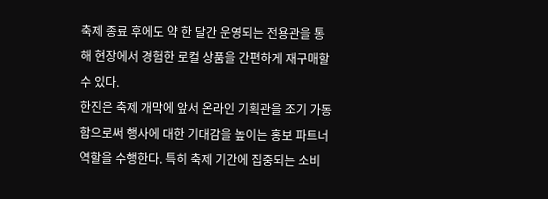축제 종료 후에도 약 한 달간 운영되는 전용관을 통해 현장에서 경험한 로컬 상품을 간편하게 재구매할 수 있다.
한진은 축제 개막에 앞서 온라인 기획관을 조기 가동함으로써 행사에 대한 기대감을 높이는 홍보 파트너 역할을 수행한다. 특히 축제 기간에 집중되는 소비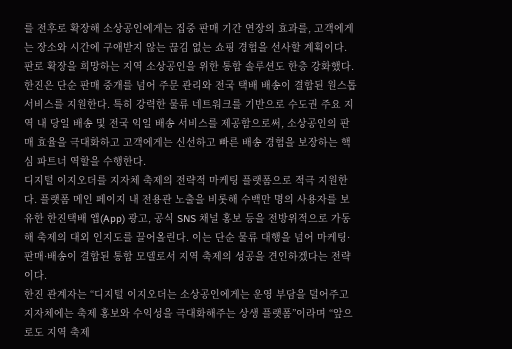를 전후로 확장해 소상공인에게는 집중 판매 기간 연장의 효과를, 고객에게는 장소와 시간에 구애받지 않는 끊김 없는 쇼핑 경험을 선사할 계획이다.
판로 확장을 희망하는 지역 소상공인을 위한 통합 솔루션도 한층 강화했다. 한진은 단순 판매 중개를 넘어 주문 관리와 전국 택배 배송이 결합된 원스톱 서비스를 지원한다. 특히 강력한 물류 네트워크를 기반으로 수도권 주요 지역 내 당일 배송 및 전국 익일 배송 서비스를 제공함으로써, 소상공인의 판매 효율을 극대화하고 고객에게는 신선하고 빠른 배송 경험을 보장하는 핵심 파트너 역할을 수행한다.
디지털 이지오더를 지자체 축제의 전략적 마케팅 플랫폼으로 적극 지원한다. 플랫폼 메인 페이지 내 전용관 노출을 비롯해 수백만 명의 사용자를 보유한 한진택배 앱(App) 광고, 공식 SNS 채널 홍보 등을 전방위적으로 가동해 축제의 대외 인지도를 끌어올린다. 이는 단순 물류 대행을 넘어 마케팅·판매·배송이 결합된 통합 모델로서 지역 축제의 성공을 견인하겠다는 전략이다.
한진 관계자는 “디지털 이지오더는 소상공인에게는 운영 부담을 덜어주고 지자체에는 축제 홍보와 수익성을 극대화해주는 상생 플랫폼”이라며 “앞으로도 지역 축제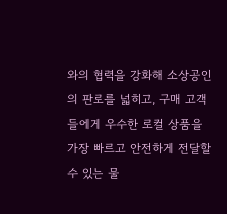와의 협력을 강화해 소상공인의 판로를 넓히고, 구매 고객들에게 우수한 로컬 상품을 가장 빠르고 안전하게 전달할 수 있는 물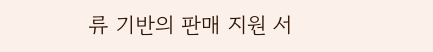류 기반의 판매 지원 서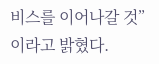비스를 이어나갈 것”이라고 밝혔다.